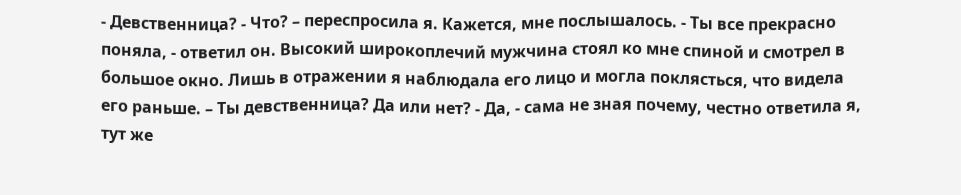- Девственница? - Что? – переспросила я. Кажется, мне послышалось. - Ты все прекрасно поняла, - ответил он. Высокий широкоплечий мужчина стоял ко мне спиной и смотрел в большое окно. Лишь в отражении я наблюдала его лицо и могла поклясться, что видела его раньше. – Ты девственница? Да или нет? - Да, - сама не зная почему, честно ответила я, тут же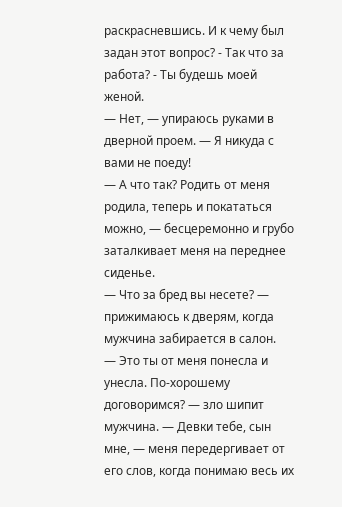раскрасневшись. И к чему был задан этот вопрос? - Так что за работа? - Ты будешь моей женой.
— Нет, — упираюсь руками в дверной проем. — Я никуда с вами не поеду!
— А что так? Родить от меня родила, теперь и покататься можно, — бесцеремонно и грубо заталкивает меня на переднее сиденье.
— Что за бред вы несете? — прижимаюсь к дверям, когда мужчина забирается в салон.
— Это ты от меня понесла и унесла. По-хорошему договоримся? — зло шипит мужчина. — Девки тебе, сын мне, — меня передергивает от его слов, когда понимаю весь их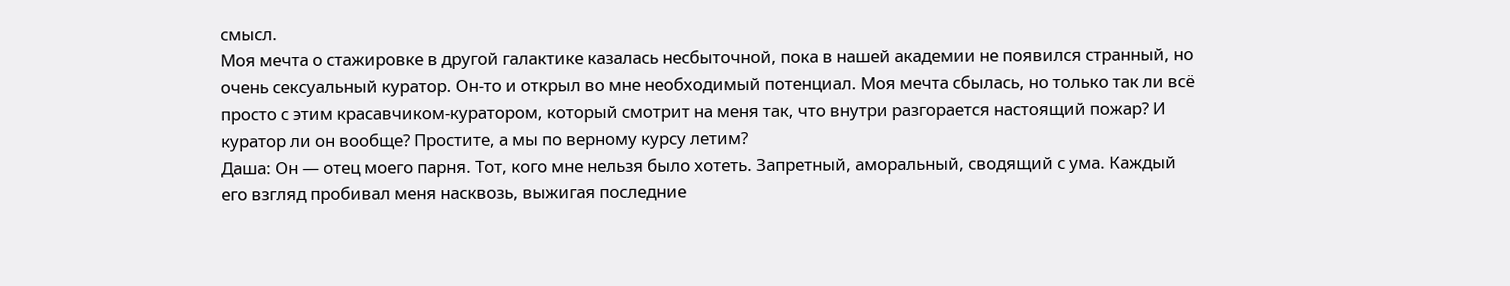смысл.
Моя мечта о стажировке в другой галактике казалась несбыточной, пока в нашей академии не появился странный, но очень сексуальный куратор. Он-то и открыл во мне необходимый потенциал. Моя мечта сбылась, но только так ли всё просто с этим красавчиком-куратором, который смотрит на меня так, что внутри разгорается настоящий пожар? И куратор ли он вообще? Простите, а мы по верному курсу летим?
Даша: Он — отец моего парня. Тот, кого мне нельзя было хотеть. Запретный, аморальный, сводящий с ума. Каждый его взгляд пробивал меня насквозь, выжигая последние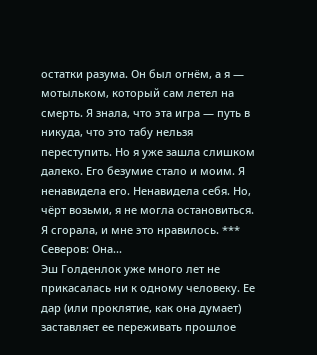остатки разума. Он был огнём, а я — мотыльком, который сам летел на смерть. Я знала, что эта игра — путь в никуда, что это табу нельзя переступить. Но я уже зашла слишком далеко. Его безумие стало и моим. Я ненавидела его. Ненавидела себя. Но, чёрт возьми, я не могла остановиться. Я сгорала, и мне это нравилось. *** Северов: Она...
Эш Голденлок уже много лет не прикасалась ни к одному человеку. Ее дар (или проклятие, как она думает) заставляет ее переживать прошлое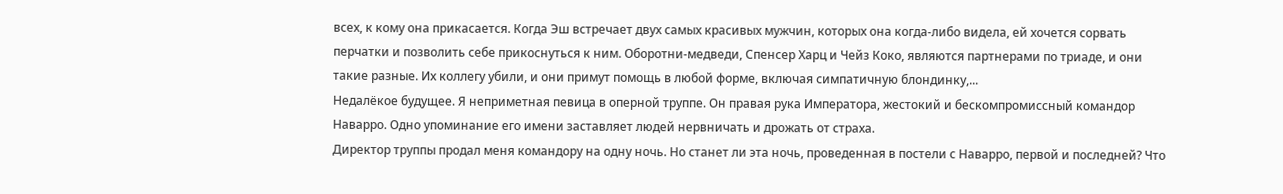всех, к кому она прикасается. Когда Эш встречает двух самых красивых мужчин, которых она когда-либо видела, ей хочется сорвать перчатки и позволить себе прикоснуться к ним. Оборотни-медведи, Спенсер Харц и Чейз Коко, являются партнерами по триаде, и они такие разные. Их коллегу убили, и они примут помощь в любой форме, включая симпатичную блондинку,...
Недалёкое будущее. Я неприметная певица в оперной труппе. Он правая рука Императора, жестокий и бескомпромиссный командор Наварро. Одно упоминание его имени заставляет людей нервничать и дрожать от страха.
Директор труппы продал меня командору на одну ночь. Но станет ли эта ночь, проведенная в постели с Наварро, первой и последней? Что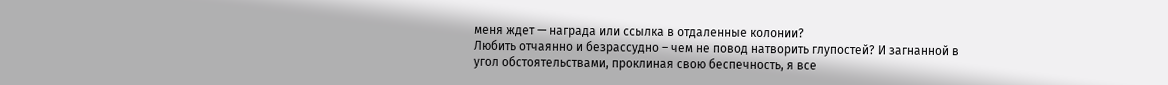меня ждет — награда или ссылка в отдаленные колонии?
Любить отчаянно и безрассудно – чем не повод натворить глупостей? И загнанной в угол обстоятельствами, проклиная свою беспечность, я все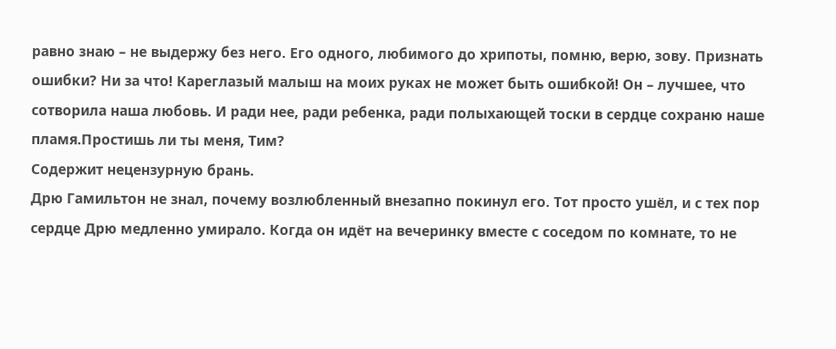равно знаю – не выдержу без него. Его одного, любимого до хрипоты, помню, верю, зову. Признать ошибки? Ни за что! Кареглазый малыш на моих руках не может быть ошибкой! Он – лучшее, что сотворила наша любовь. И ради нее, ради ребенка, ради полыхающей тоски в сердце сохраню наше пламя.Простишь ли ты меня, Тим?
Содержит нецензурную брань.
Дрю Гамильтон не знал, почему возлюбленный внезапно покинул его. Тот просто ушёл, и с тех пор сердце Дрю медленно умирало. Когда он идёт на вечеринку вместе с соседом по комнате, то не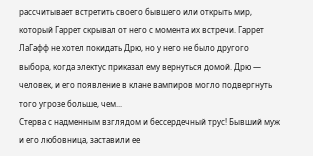рассчитывает встретить своего бывшего или открыть мир, который Гаррет скрывал от него с момента их встречи. Гаррет ЛаГафф не хотел покидать Дрю, но у него не было другого выбора, когда электус приказал ему вернуться домой. Дрю — человек, и его появление в клане вампиров могло подвергнуть того угрозе больше, чем...
Стерва с надменным взглядом и бессердечный трус! Бывший муж и его любовница, заставили ее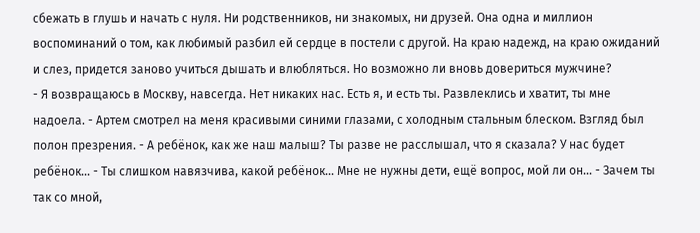сбежать в глушь и начать с нуля. Ни родственников, ни знакомых, ни друзей. Она одна и миллион воспоминаний о том, как любимый разбил ей сердце в постели с другой. На краю надежд, на краю ожиданий и слез, придется заново учиться дышать и влюбляться. Но возможно ли вновь довериться мужчине?
- Я возвращаюсь в Москву, навсегда. Нет никаких нас. Есть я, и есть ты. Развлеклись и хватит, ты мне надоела. - Артем смотрел на меня красивыми синими глазами, с холодным стальным блеском. Взгляд был полон презрения. - А ребёнок, как же наш малыш? Ты разве не расслышал, что я сказала? У нас будет ребёнок... - Ты слишком навязчива, какой ребёнок... Мне не нужны дети, ещё вопрос, мой ли он... - Зачем ты так со мной,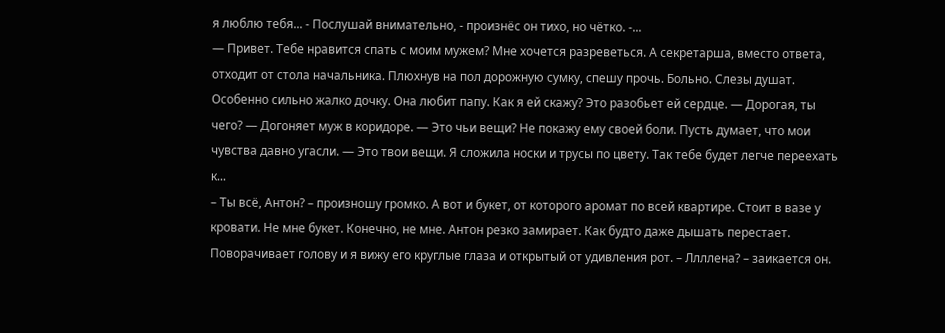я люблю тебя... - Послушай внимательно, - произнёс он тихо, но чётко. -...
— Привет. Тебе нравится спать с моим мужем? Мне хочется разреветься. А секретарша, вместо ответа, отходит от стола начальника. Плюхнув на пол дорожную сумку, спешу прочь. Больно. Слезы душат. Особенно сильно жалко дочку. Она любит папу. Как я ей скажу? Это разобьет ей сердце. — Дорогая, ты чего? — Догоняет муж в коридоре. — Это чьи вещи? Не покажу ему своей боли. Пусть думает, что мои чувства давно угасли. — Это твои вещи. Я сложила носки и трусы по цвету. Так тебе будет легче переехать к...
– Ты всё, Антон? – произношу громко. А вот и букет, от которого аромат по всей квартире. Стоит в вазе у кровати. Не мне букет. Конечно, не мне. Антон резко замирает. Как будто даже дышать перестает. Поворачивает голову и я вижу его круглые глаза и открытый от удивления рот. – Ллллена? – заикается он.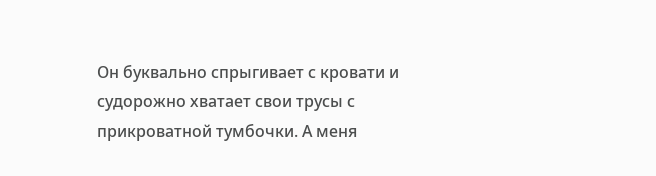Он буквально спрыгивает с кровати и судорожно хватает свои трусы с прикроватной тумбочки. А меня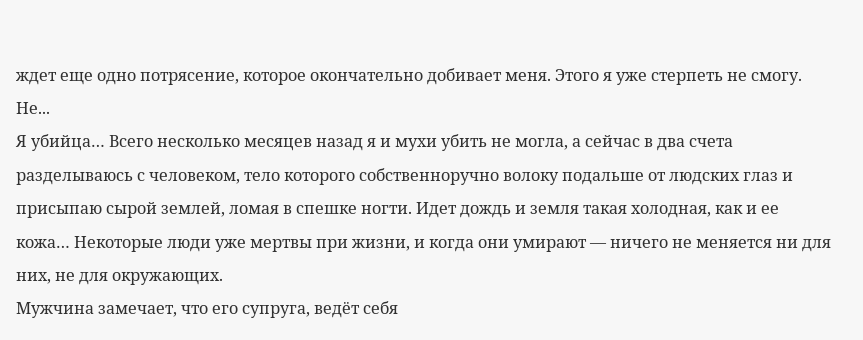ждет еще одно потрясение, которое окончательно добивает меня. Этого я уже стерпеть не смогу. Не...
Я убийца… Всего несколько месяцев назад я и мухи убить не могла, а сейчас в два счета разделываюсь с человеком, тело которого собственноручно волоку подальше от людских глаз и присыпаю сырой землей, ломая в спешке ногти. Идет дождь и земля такая холодная, как и ее кожа… Некоторые люди уже мертвы при жизни, и когда они умирают — ничего не меняется ни для них, не для окружающих.
Мужчина замечает, что его супруга, ведёт себя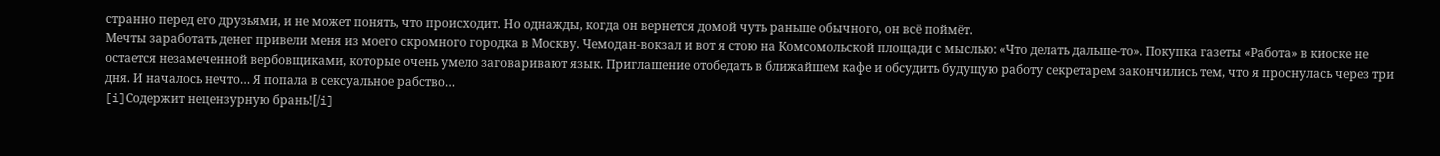странно перед его друзьями, и не может понять, что происходит. Но однажды, когда он вернется домой чуть раньше обычного, он всё поймёт.
Мечты заработать денег привели меня из моего скромного городка в Москву. Чемодан-вокзал и вот я стою на Комсомольской площади с мыслью: «Что делать дальше-то». Покупка газеты «Работа» в киоске не остается незамеченной вербовщиками, которые очень умело заговаривают язык. Приглашение отобедать в ближайшем кафе и обсудить будущую работу секретарем закончились тем, что я проснулась через три дня. И началось нечто… Я попала в сексуальное рабство…
[i]Содержит нецензурную брань![/i]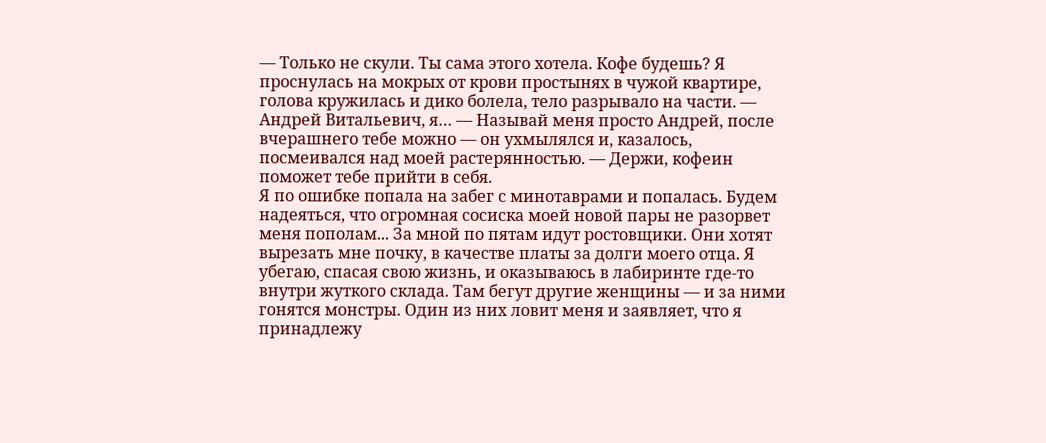— Только не скули. Ты сама этого хотела. Кофе будешь? Я проснулась на мокрых от крови простынях в чужой квартире, голова кружилась и дико болела, тело разрывало на части. — Андрей Витальевич, я… — Называй меня просто Андрей, после вчерашнего тебе можно — он ухмылялся и, казалось, посмеивался над моей растерянностью. — Держи, кофеин поможет тебе прийти в себя.
Я по ошибке попала на забег с минотаврами и попалась. Будем надеяться, что огромная сосиска моей новой пары не разорвет меня пополам... За мной по пятам идут ростовщики. Они хотят вырезать мне почку, в качестве платы за долги моего отца. Я убегаю, спасая свою жизнь, и оказываюсь в лабиринте где-то внутри жуткого склада. Там бегут другие женщины — и за ними гонятся монстры. Один из них ловит меня и заявляет, что я принадлежу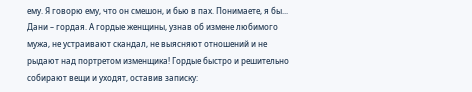ему. Я говорю ему, что он смешон, и бью в пах. Понимаете, я бы...
Дани – гордая. А гордые женщины, узнав об измене любимого мужа, не устраивают скандал, не выясняют отношений и не рыдают над портретом изменщика! Гордые быстро и решительно собирают вещи и уходят, оставив записку: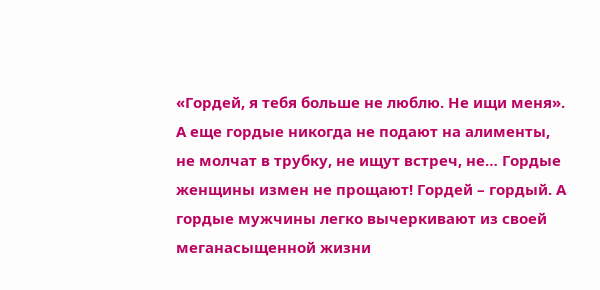«Гордей, я тебя больше не люблю. Не ищи меня». А еще гордые никогда не подают на алименты, не молчат в трубку, не ищут встреч, не… Гордые женщины измен не прощают! Гордей – гордый. А гордые мужчины легко вычеркивают из своей меганасыщенной жизни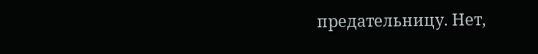предательницу. Нет,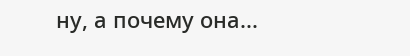ну, а почему она...